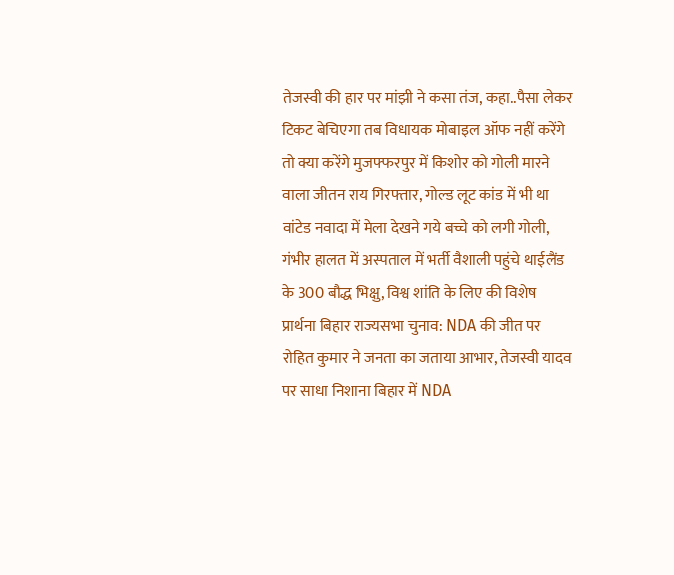तेजस्वी की हार पर मांझी ने कसा तंज, कहा..पैसा लेकर टिकट बेचिएगा तब विधायक मोबाइल ऑफ नहीं करेंगे तो क्या करेंगे मुजफ्फरपुर में किशोर को गोली मारने वाला जीतन राय गिरफ्तार, गोल्ड लूट कांड में भी था वांटेड नवादा में मेला देखने गये बच्चे को लगी गोली, गंभीर हालत में अस्पताल में भर्ती वैशाली पहुंचे थाईलैंड के 300 बौद्ध भिक्षु, विश्व शांति के लिए की विशेष प्रार्थना बिहार राज्यसभा चुनाव: NDA की जीत पर रोहित कुमार ने जनता का जताया आभार, तेजस्वी यादव पर साधा निशाना बिहार में NDA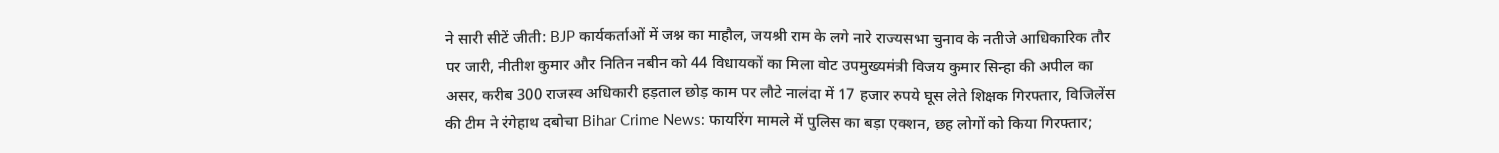ने सारी सीटें जीती: BJP कार्यकर्ताओं में जश्न का माहौल, जयश्री राम के लगे नारे राज्यसभा चुनाव के नतीजे आधिकारिक तौर पर जारी, नीतीश कुमार और नितिन नबीन को 44 विधायकों का मिला वोट उपमुख्यमंत्री विजय कुमार सिन्हा की अपील का असर, करीब 300 राजस्व अधिकारी हड़ताल छोड़ काम पर लौटे नालंदा में 17 हजार रुपये घूस लेते शिक्षक गिरफ्तार, विजिलेंस की टीम ने रंगेहाथ दबोचा Bihar Crime News: फायरिंग मामले में पुलिस का बड़ा एक्शन, छह लोगों को किया गिरफ्तार;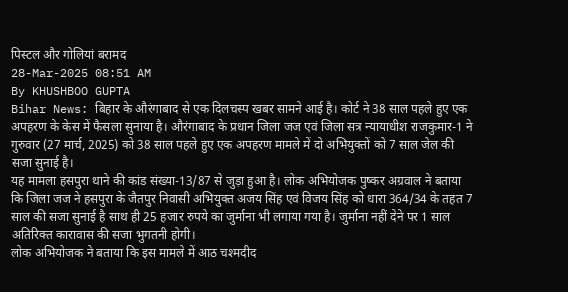पिस्टल और गोलियां बरामद
28-Mar-2025 08:51 AM
By KHUSHBOO GUPTA
Bihar News: बिहार के औरंगाबाद से एक दिलचस्प खबर सामने आई है। कोर्ट ने 38 साल पहले हुए एक अपहरण के केस में फैसला सुनाया है। औरंगाबाद के प्रधान जिला जज एवं जिला सत्र न्यायाधीश राजकुमार-1 ने गुरुवार (27 मार्च, 2025) को 38 साल पहले हुए एक अपहरण मामले में दो अभियुक्तों को 7 साल जेल की सजा सुनाई है।
यह मामला हसपुरा थाने की कांड संख्या-13/87 से जुड़ा हुआ है। लोक अभियोजक पुष्कर अग्रवाल ने बताया कि जिला जज ने हसपुरा के जैतपुर निवासी अभियुक्त अजय सिंह एवं विजय सिंह को धारा 364/34 के तहत 7 साल की सजा सुनाई है साथ ही 25 हजार रुपये का जुर्माना भी लगाया गया है। जुर्माना नहीं देने पर 1 साल अतिरिक्त कारावास की सजा भुगतनी होगी।
लोक अभियोजक ने बताया कि इस मामले में आठ चश्मदीद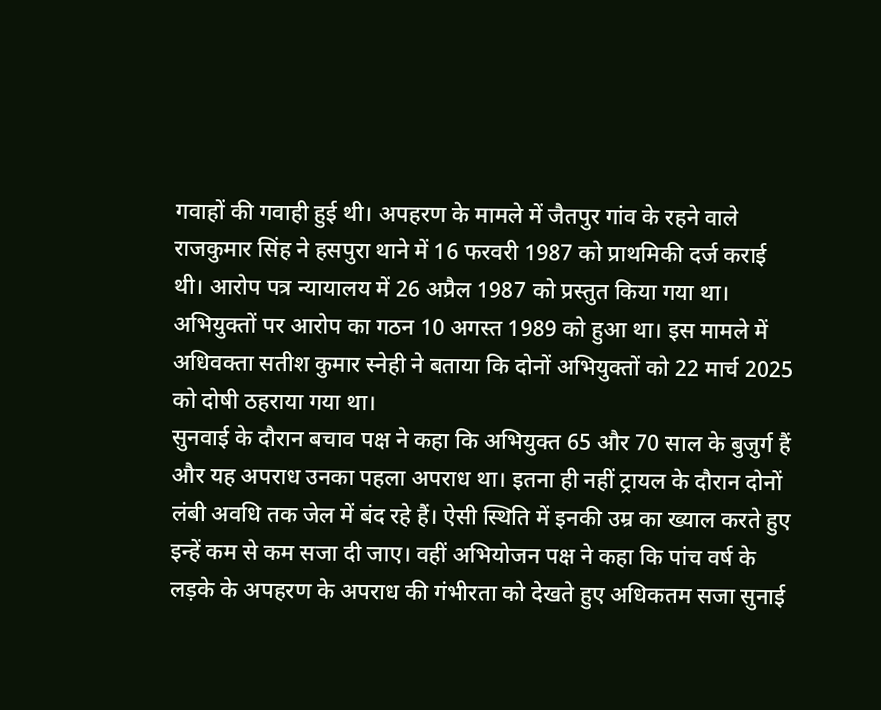गवाहों की गवाही हुई थी। अपहरण के मामले में जैतपुर गांव के रहने वाले राजकुमार सिंह ने हसपुरा थाने में 16 फरवरी 1987 को प्राथमिकी दर्ज कराई थी। आरोप पत्र न्यायालय में 26 अप्रैल 1987 को प्रस्तुत किया गया था। अभियुक्तों पर आरोप का गठन 10 अगस्त 1989 को हुआ था। इस मामले में अधिवक्ता सतीश कुमार स्नेही ने बताया कि दोनों अभियुक्तों को 22 मार्च 2025 को दोषी ठहराया गया था।
सुनवाई के दौरान बचाव पक्ष ने कहा कि अभियुक्त 65 और 70 साल के बुजुर्ग हैं और यह अपराध उनका पहला अपराध था। इतना ही नहीं ट्रायल के दौरान दोनों लंबी अवधि तक जेल में बंद रहे हैं। ऐसी स्थिति में इनकी उम्र का ख्याल करते हुए इन्हें कम से कम सजा दी जाए। वहीं अभियोजन पक्ष ने कहा कि पांच वर्ष के लड़के के अपहरण के अपराध की गंभीरता को देखते हुए अधिकतम सजा सुनाई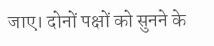जाए। दोनों पक्षों को सुनने के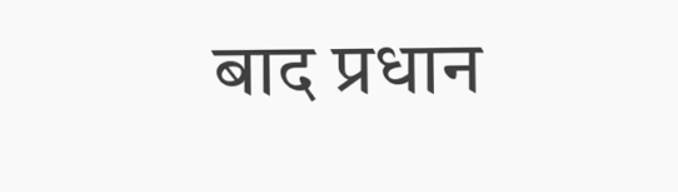बाद प्रधान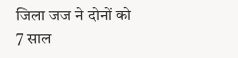जिला जज ने दोनों को 7 साल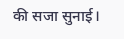की सजा सुनाई।